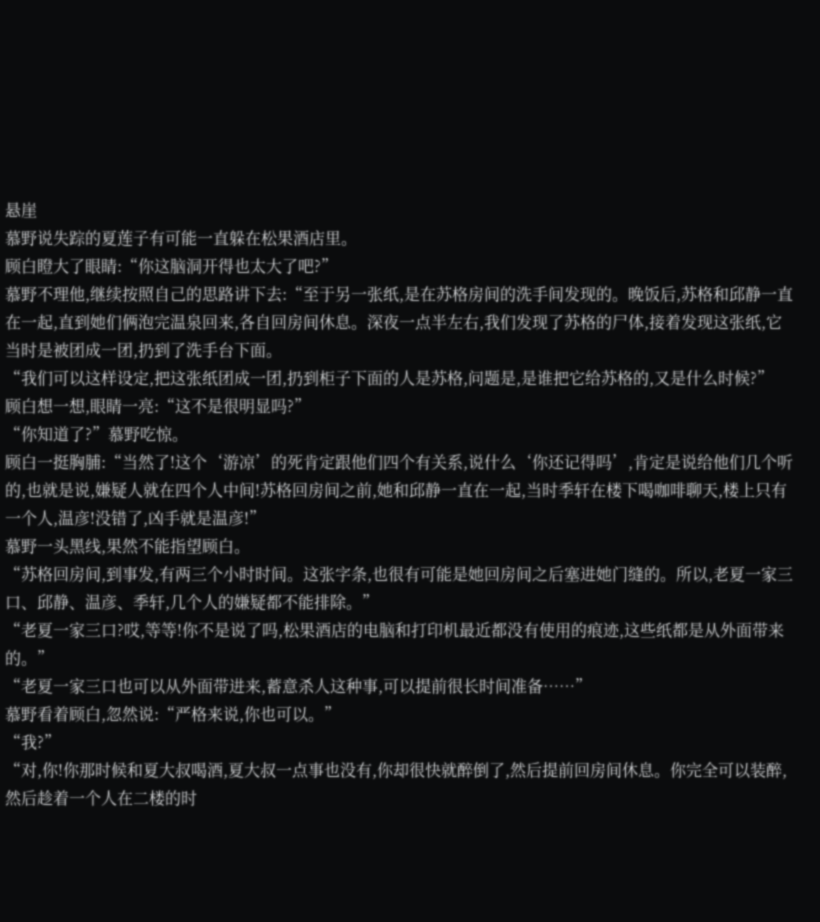悬崖
慕野说失踪的夏莲子有可能一直躲在松果酒店里。
顾白瞪大了眼睛:“你这脑洞开得也太大了吧?”
慕野不理他,继续按照自己的思路讲下去:“至于另一张纸,是在苏格房间的洗手间发现的。晚饭后,苏格和邱静一直在一起,直到她们俩泡完温泉回来,各自回房间休息。深夜一点半左右,我们发现了苏格的尸体,接着发现这张纸,它当时是被团成一团,扔到了洗手台下面。
“我们可以这样设定,把这张纸团成一团,扔到柜子下面的人是苏格,问题是,是谁把它给苏格的,又是什么时候?”
顾白想一想,眼睛一亮:“这不是很明显吗?”
“你知道了?”慕野吃惊。
顾白一挺胸脯:“当然了!这个‘游凉’的死肯定跟他们四个有关系,说什么‘你还记得吗’,肯定是说给他们几个听的,也就是说,嫌疑人就在四个人中间!苏格回房间之前,她和邱静一直在一起,当时季轩在楼下喝咖啡聊天,楼上只有一个人,温彦!没错了,凶手就是温彦!”
慕野一头黑线,果然不能指望顾白。
“苏格回房间,到事发,有两三个小时时间。这张字条,也很有可能是她回房间之后塞进她门缝的。所以,老夏一家三口、邱静、温彦、季轩,几个人的嫌疑都不能排除。”
“老夏一家三口?哎,等等!你不是说了吗,松果酒店的电脑和打印机最近都没有使用的痕迹,这些纸都是从外面带来的。”
“老夏一家三口也可以从外面带进来,蓄意杀人这种事,可以提前很长时间准备……”
慕野看着顾白,忽然说:“严格来说,你也可以。”
“我?”
“对,你!你那时候和夏大叔喝酒,夏大叔一点事也没有,你却很快就醉倒了,然后提前回房间休息。你完全可以装醉,然后趁着一个人在二楼的时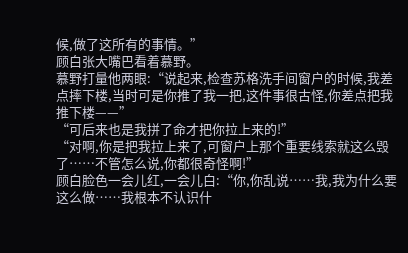候,做了这所有的事情。”
顾白张大嘴巴看着慕野。
慕野打量他两眼:“说起来,检查苏格洗手间窗户的时候,我差点摔下楼,当时可是你推了我一把,这件事很古怪,你差点把我推下楼——”
“可后来也是我拼了命才把你拉上来的!”
“对啊,你是把我拉上来了,可窗户上那个重要线索就这么毁了……不管怎么说,你都很奇怪啊!”
顾白脸色一会儿红,一会儿白:“你,你乱说……我,我为什么要这么做……我根本不认识什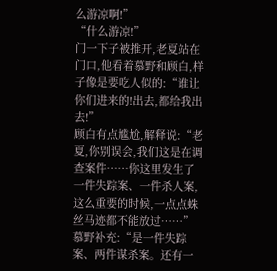么游凉啊!”
“什么游凉!”
门一下子被推开,老夏站在门口,他看着慕野和顾白,样子像是要吃人似的:“谁让你们进来的!出去,都给我出去!”
顾白有点尴尬,解释说:“老夏,你别误会,我们这是在调查案件……你这里发生了一件失踪案、一件杀人案,这么重要的时候,一点点蛛丝马迹都不能放过……”
慕野补充:“是一件失踪案、两件谋杀案。还有一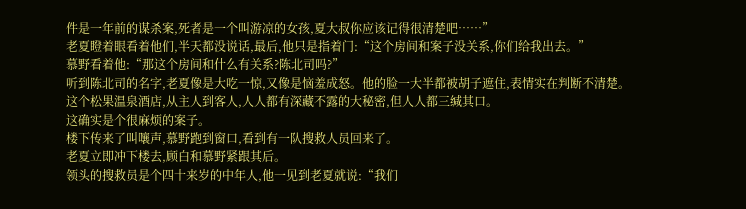件是一年前的谋杀案,死者是一个叫游凉的女孩,夏大叔你应该记得很清楚吧……”
老夏瞪着眼看着他们,半天都没说话,最后,他只是指着门:“这个房间和案子没关系,你们给我出去。”
慕野看着他:“那这个房间和什么有关系?陈北司吗?”
听到陈北司的名字,老夏像是大吃一惊,又像是恼羞成怒。他的脸一大半都被胡子遮住,表情实在判断不清楚。
这个松果温泉酒店,从主人到客人,人人都有深藏不露的大秘密,但人人都三缄其口。
这确实是个很麻烦的案子。
楼下传来了叫嚷声,慕野跑到窗口,看到有一队搜救人员回来了。
老夏立即冲下楼去,顾白和慕野紧跟其后。
领头的搜救员是个四十来岁的中年人,他一见到老夏就说:“我们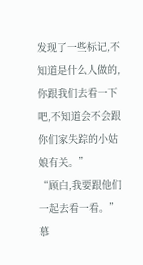发现了一些标记,不知道是什么人做的,你跟我们去看一下吧,不知道会不会跟你们家失踪的小姑娘有关。”
“顾白,我要跟他们一起去看一看。”慕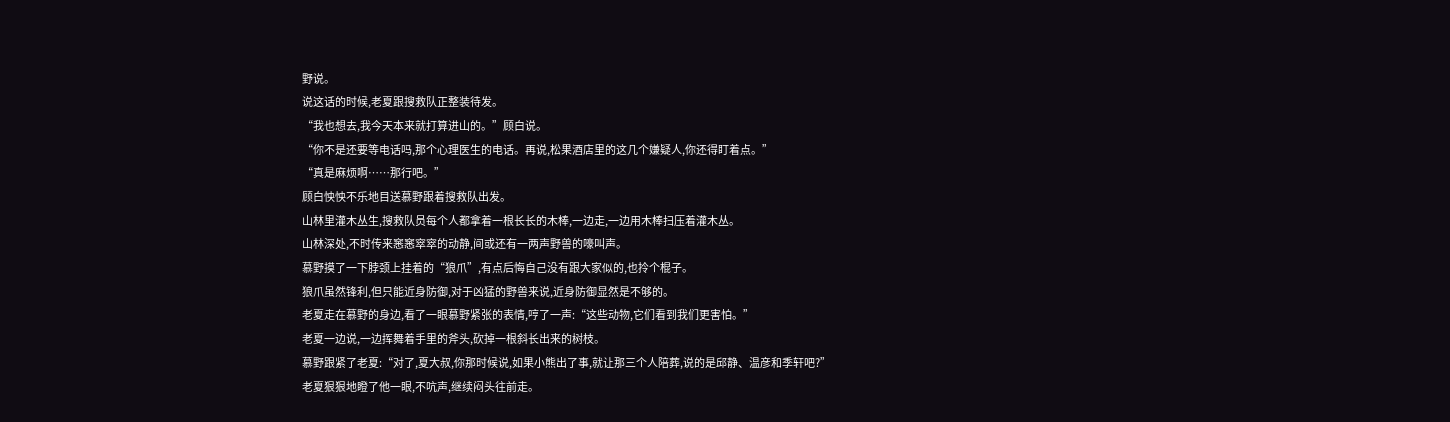野说。
说这话的时候,老夏跟搜救队正整装待发。
“我也想去,我今天本来就打算进山的。”顾白说。
“你不是还要等电话吗,那个心理医生的电话。再说,松果酒店里的这几个嫌疑人,你还得盯着点。”
“真是麻烦啊……那行吧。”
顾白怏怏不乐地目送慕野跟着搜救队出发。
山林里灌木丛生,搜救队员每个人都拿着一根长长的木棒,一边走,一边用木棒扫压着灌木丛。
山林深处,不时传来窸窸窣窣的动静,间或还有一两声野兽的嚎叫声。
慕野摸了一下脖颈上挂着的“狼爪”,有点后悔自己没有跟大家似的,也拎个棍子。
狼爪虽然锋利,但只能近身防御,对于凶猛的野兽来说,近身防御显然是不够的。
老夏走在慕野的身边,看了一眼慕野紧张的表情,哼了一声:“这些动物,它们看到我们更害怕。”
老夏一边说,一边挥舞着手里的斧头,砍掉一根斜长出来的树枝。
慕野跟紧了老夏:“对了,夏大叔,你那时候说,如果小熊出了事,就让那三个人陪葬,说的是邱静、温彦和季轩吧?”
老夏狠狠地瞪了他一眼,不吭声,继续闷头往前走。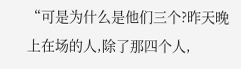“可是为什么是他们三个?昨天晚上在场的人,除了那四个人,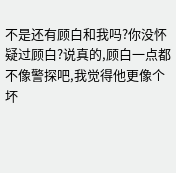不是还有顾白和我吗?你没怀疑过顾白?说真的,顾白一点都不像警探吧,我觉得他更像个坏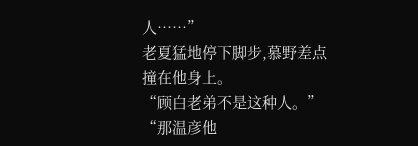人……”
老夏猛地停下脚步,慕野差点撞在他身上。
“顾白老弟不是这种人。”
“那温彦他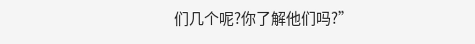们几个呢?你了解他们吗?”